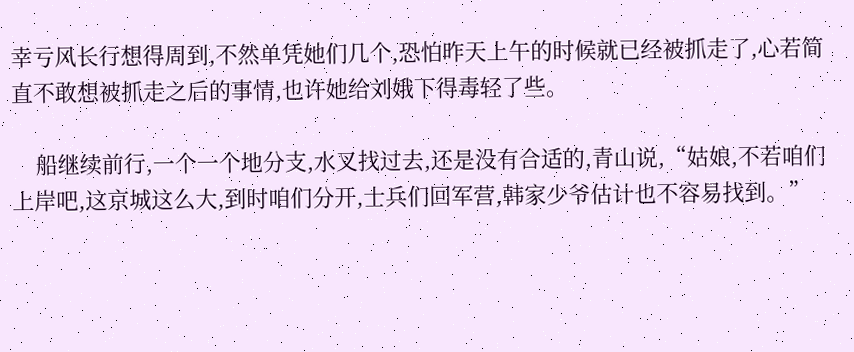幸亏风长行想得周到,不然单凭她们几个,恐怕昨天上午的时候就已经被抓走了,心若简直不敢想被抓走之后的事情,也许她给刘娥下得毒轻了些。

    船继续前行,一个一个地分支,水叉找过去,还是没有合适的,青山说,“姑娘,不若咱们上岸吧,这京城这么大,到时咱们分开,士兵们回军营,韩家少爷估计也不容易找到。”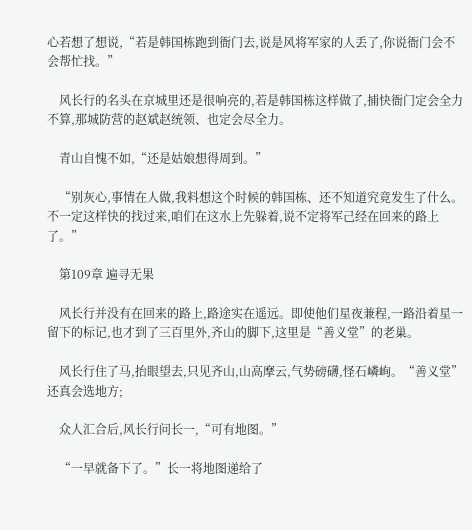心若想了想说,“若是韩国栋跑到衙门去,说是风将军家的人丢了,你说衙门会不会帮忙找。”

    风长行的名头在京城里还是很响亮的,若是韩国栋这样做了,捕快衙门定会全力不算,那城防营的赵斌赵统领、也定会尽全力。

    青山自愧不如,“还是姑娘想得周到。”

    “别灰心,事情在人做,我料想这个时候的韩国栋、还不知道究竟发生了什么。不一定这样快的找过来,咱们在这水上先躲着,说不定将军己经在回来的路上了。”

    第109章 遍寻无果

    风长行并没有在回来的路上,路途实在遥远。即使他们星夜兼程,一路沿着星一留下的标记,也才到了三百里外,齐山的脚下,这里是“善义堂”的老巢。

    风长行住了马,抬眼望去,只见齐山,山高摩云,气势磅礴,怪石嶙峋。“善义堂”还真会选地方;

    众人汇合后,风长行问长一,“可有地图。”

    “一早就备下了。”长一将地图递给了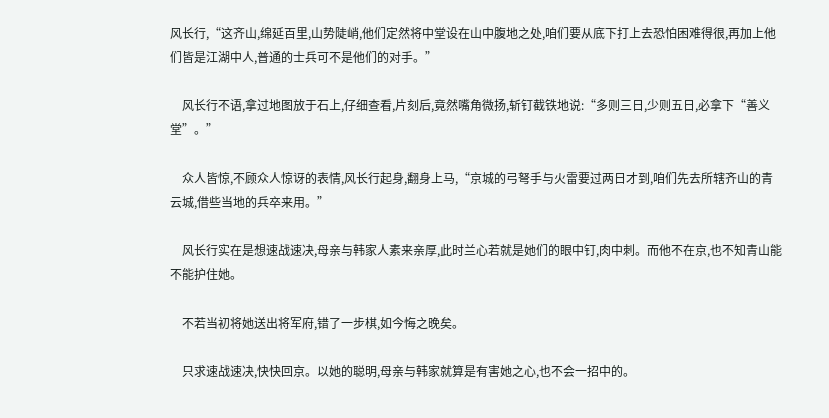风长行,“这齐山,绵延百里,山势陡峭,他们定然将中堂设在山中腹地之处,咱们要从底下打上去恐怕困难得很,再加上他们皆是江湖中人,普通的士兵可不是他们的对手。”

    风长行不语,拿过地图放于石上,仔细查看,片刻后,竟然嘴角微扬,斩钉截铁地说:“多则三日,少则五日,必拿下“善义堂”。”

    众人皆惊,不顾众人惊讶的表情,风长行起身,翻身上马,“京城的弓弩手与火雷要过两日才到,咱们先去所辖齐山的青云城,借些当地的兵卒来用。”

    风长行实在是想速战速决,母亲与韩家人素来亲厚,此时兰心若就是她们的眼中钉,肉中刺。而他不在京,也不知青山能不能护住她。

    不若当初将她送出将军府,错了一步棋,如今悔之晚矣。

    只求速战速决,快快回京。以她的聪明,母亲与韩家就算是有害她之心,也不会一招中的。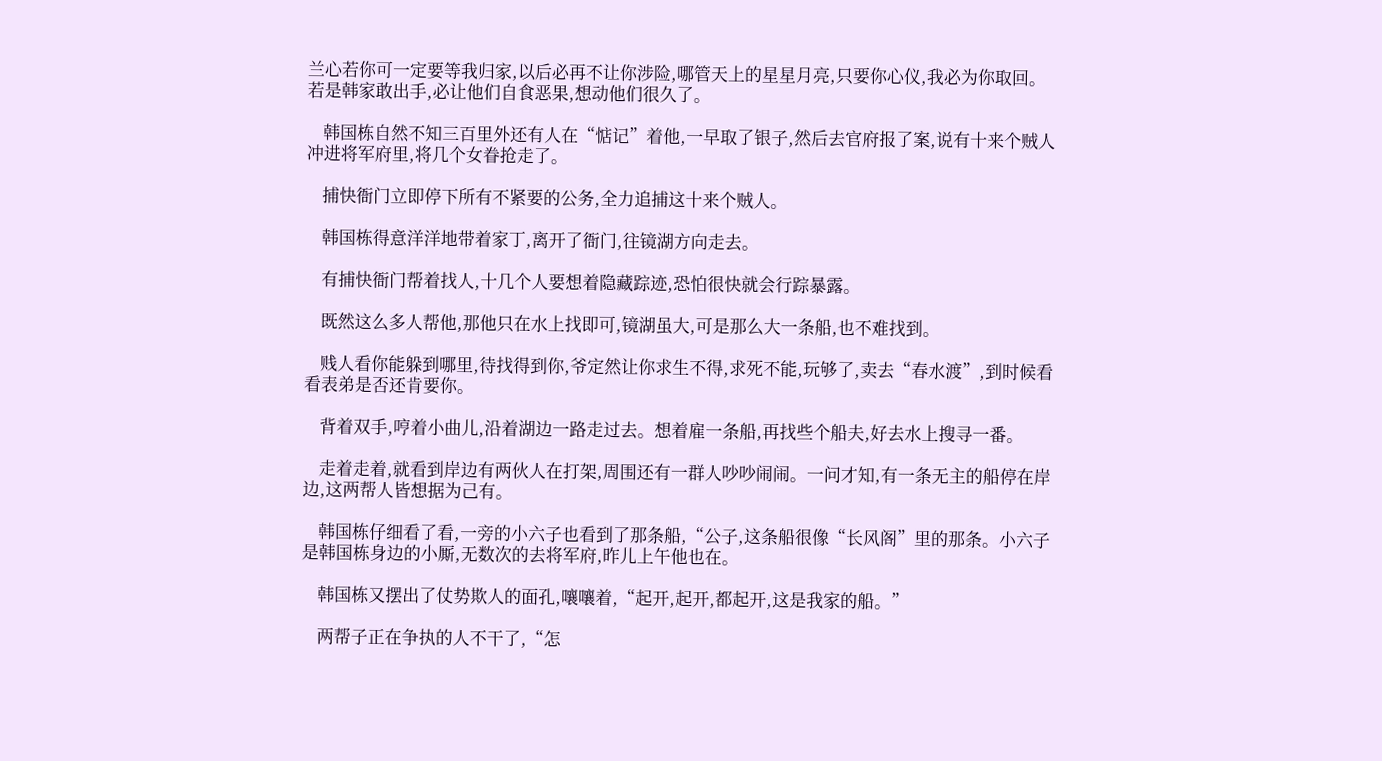兰心若你可一定要等我归家,以后必再不让你涉险,哪管天上的星星月亮,只要你心仪,我必为你取回。若是韩家敢出手,必让他们自食恶果,想动他们很久了。

    韩国栋自然不知三百里外还有人在“惦记”着他,一早取了银子,然后去官府报了案,说有十来个贼人冲进将军府里,将几个女眷抢走了。

    捕快衙门立即停下所有不紧要的公务,全力追捕这十来个贼人。

    韩国栋得意洋洋地带着家丁,离开了衙门,往镜湖方向走去。

    有捕快衙门帮着找人,十几个人要想着隐藏踪迹,恐怕很快就会行踪暴露。

    既然这么多人帮他,那他只在水上找即可,镜湖虽大,可是那么大一条船,也不难找到。

    贱人看你能躲到哪里,待找得到你,爷定然让你求生不得,求死不能,玩够了,卖去“春水渡”,到时候看看表弟是否还肯要你。

    背着双手,哼着小曲儿,沿着湖边一路走过去。想着雇一条船,再找些个船夫,好去水上搜寻一番。

    走着走着,就看到岸边有两伙人在打架,周围还有一群人吵吵闹闹。一问才知,有一条无主的船停在岸边,这两帮人皆想据为己有。

    韩国栋仔细看了看,一旁的小六子也看到了那条船,“公子,这条船很像“长风阁”里的那条。小六子是韩国栋身边的小厮,无数次的去将军府,昨儿上午他也在。

    韩国栋又摆出了仗势欺人的面孔,嚷嚷着,“起开,起开,都起开,这是我家的船。”

    两帮子正在争执的人不干了,“怎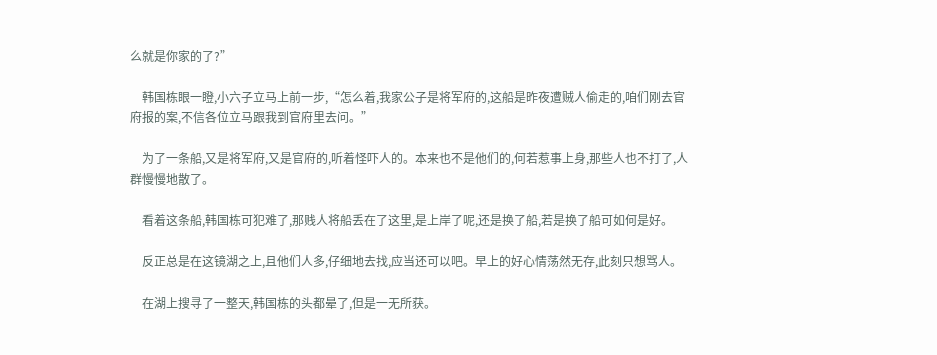么就是你家的了?”

    韩国栋眼一瞪,小六子立马上前一步,“怎么着,我家公子是将军府的,这船是昨夜遭贼人偷走的,咱们刚去官府报的案,不信各位立马跟我到官府里去问。”

    为了一条船,又是将军府,又是官府的,听着怪吓人的。本来也不是他们的,何若惹事上身,那些人也不打了,人群慢慢地散了。

    看着这条船,韩国栋可犯难了,那贱人将船丢在了这里,是上岸了呢,还是换了船,若是换了船可如何是好。

    反正总是在这镜湖之上,且他们人多,仔细地去找,应当还可以吧。早上的好心情荡然无存,此刻只想骂人。

    在湖上搜寻了一整天,韩国栋的头都晕了,但是一无所获。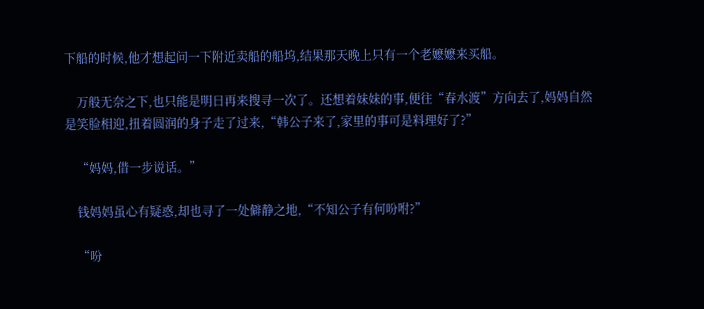下船的时候,他才想起问一下附近卖船的船坞,结果那天晚上只有一个老嬷嬷来买船。

    万般无奈之下,也只能是明日再来搜寻一次了。还想着妹妹的事,便往“春水渡”方向去了,妈妈自然是笑脸相迎,扭着圆润的身子走了过来,“韩公子来了,家里的事可是料理好了?”

    “妈妈,借一步说话。”

    钱妈妈虽心有疑惑,却也寻了一处僻静之地,“不知公子有何吩咐?”

    “吩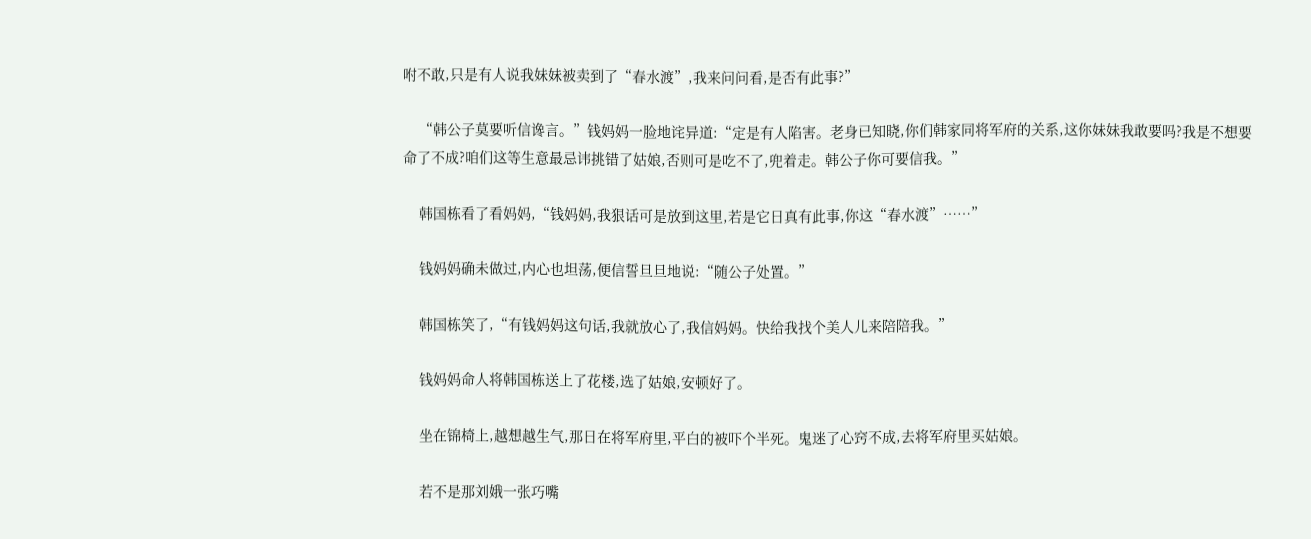咐不敢,只是有人说我妹妹被卖到了“春水渡”,我来问问看,是否有此事?”

    “韩公子莫要听信谗言。”钱妈妈一脸地诧异道:“定是有人陷害。老身已知晓,你们韩家同将军府的关系,这你妹妹我敢要吗?我是不想要命了不成?咱们这等生意最忌讳挑错了姑娘,否则可是吃不了,兜着走。韩公子你可要信我。”

    韩国栋看了看妈妈,“钱妈妈,我狠话可是放到这里,若是它日真有此事,你这“春水渡”……”

    钱妈妈确未做过,内心也坦荡,便信誓旦旦地说:“随公子处置。”

    韩国栋笑了,“有钱妈妈这句话,我就放心了,我信妈妈。快给我找个美人儿来陪陪我。”

    钱妈妈命人将韩国栋送上了花楼,选了姑娘,安顿好了。

    坐在锦椅上,越想越生气,那日在将军府里,平白的被吓个半死。鬼迷了心窍不成,去将军府里买姑娘。

    若不是那刘娥一张巧嘴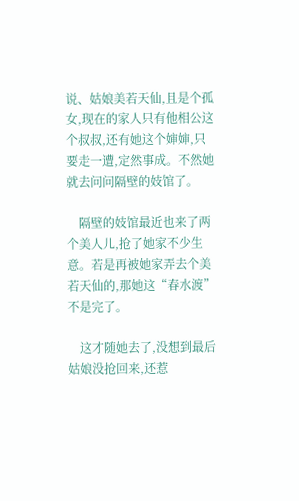说、姑娘美若天仙,且是个孤女,现在的家人只有他相公这个叔叔,还有她这个婶婶,只要走一遭,定然事成。不然她就去问问隔壁的妓馆了。

    隔壁的妓馆最近也来了两个美人儿,抢了她家不少生意。若是再被她家弄去个美若天仙的,那她这“春水渡”不是完了。

    这才随她去了,没想到最后姑娘没抢回来,还惹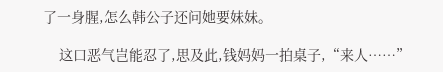了一身腥,怎么韩公子还问她要妹妹。

    这口恶气岂能忍了,思及此,钱妈妈一拍桌子,“来人……”